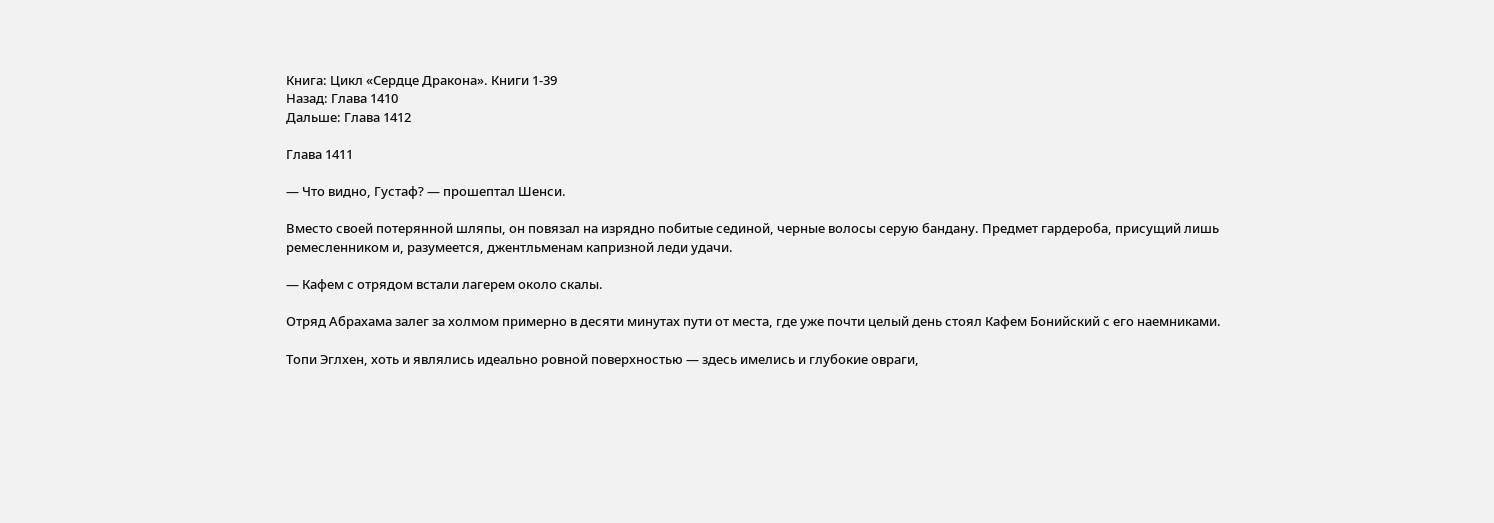Книга: Цикл «Сердце Дракона». Книги 1-39
Назад: Глава 1410
Дальше: Глава 1412

Глава 1411

— Что видно, Густаф? — прошептал Шенси.

Вместо своей потерянной шляпы, он повязал на изрядно побитые сединой, черные волосы серую бандану. Предмет гардероба, присущий лишь ремесленником и, разумеется, джентльменам капризной леди удачи.

— Кафем с отрядом встали лагерем около скалы.

Отряд Абрахама залег за холмом примерно в десяти минутах пути от места, где уже почти целый день стоял Кафем Бонийский с его наемниками.

Топи Эглхен, хоть и являлись идеально ровной поверхностью — здесь имелись и глубокие овраги,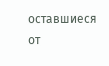оставшиеся от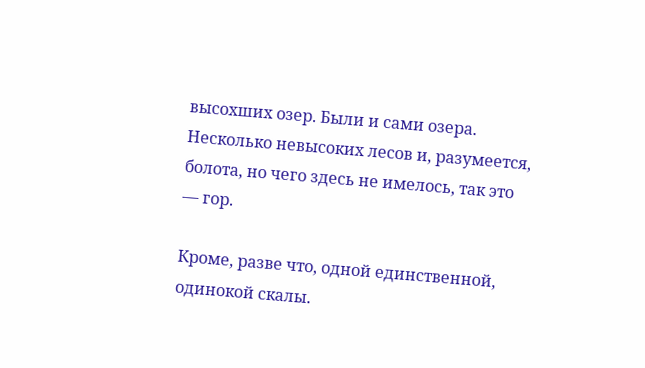высохших озер. Были и сами озера. Несколько невысоких лесов и, разумеется, болота, но чего здесь не имелось, так это — гор.

Кроме, разве что, одной единственной, одинокой скалы.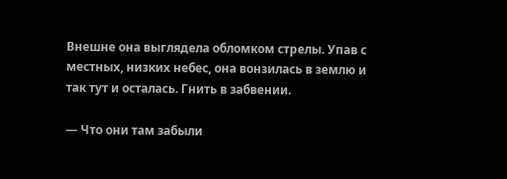Внешне она выглядела обломком стрелы. Упав с местных, низких небес, она вонзилась в землю и так тут и осталась. Гнить в забвении.

— Что они там забыли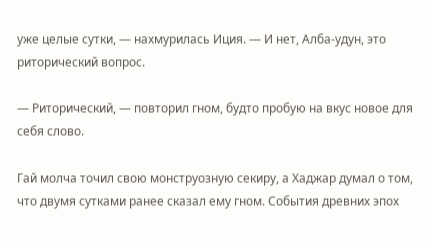уже целые сутки, — нахмурилась Иция. — И нет, Алба-удун, это риторический вопрос.

— Риторический, — повторил гном, будто пробую на вкус новое для себя слово.

Гай молча точил свою монструозную секиру, а Хаджар думал о том, что двумя сутками ранее сказал ему гном. События древних эпох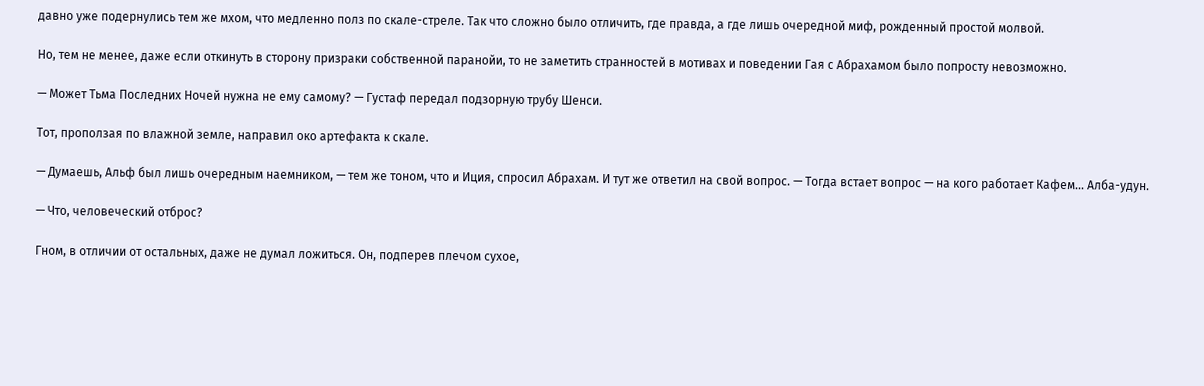давно уже подернулись тем же мхом, что медленно полз по скале-стреле. Так что сложно было отличить, где правда, а где лишь очередной миф, рожденный простой молвой.

Но, тем не менее, даже если откинуть в сторону призраки собственной паранойи, то не заметить странностей в мотивах и поведении Гая с Абрахамом было попросту невозможно.

— Может Тьма Последних Ночей нужна не ему самому? — Густаф передал подзорную трубу Шенси.

Тот, проползая по влажной земле, направил око артефакта к скале.

— Думаешь, Альф был лишь очередным наемником, — тем же тоном, что и Иция, спросил Абрахам. И тут же ответил на свой вопрос. — Тогда встает вопрос — на кого работает Кафем… Алба-удун.

— Что, человеческий отброс?

Гном, в отличии от остальных, даже не думал ложиться. Он, подперев плечом сухое,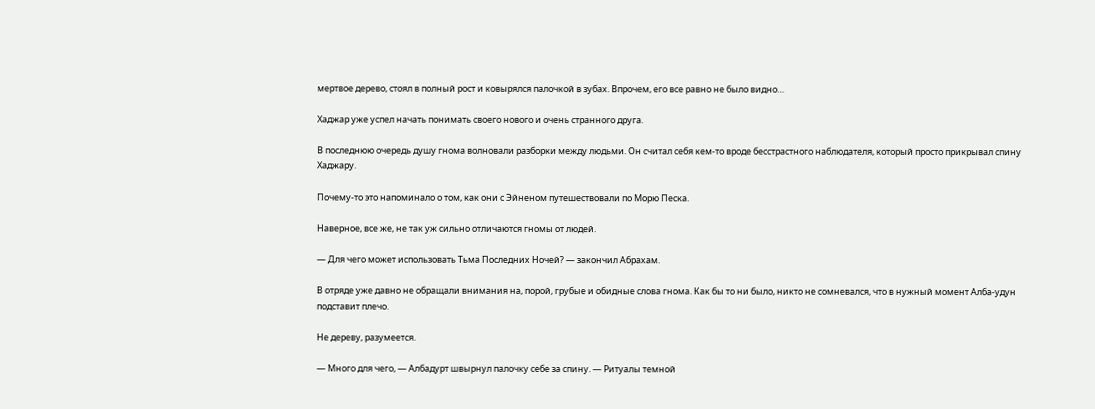мертвое дерево, стоял в полный рост и ковырялся палочкой в зубах. Впрочем, его все равно не было видно…

Хаджар уже успел начать понимать своего нового и очень странного друга.

В последнюю очередь душу гнома волновали разборки между людьми. Он считал себя кем-то вроде бесстрастного наблюдателя, который просто прикрывал спину Хаджару.

Почему-то это напоминало о том, как они с Эйненом путешествовали по Морю Песка.

Наверное, все же, не так уж сильно отличаются гномы от людей.

— Для чего может использовать Тьма Последних Ночей? — закончил Абрахам.

В отряде уже давно не обращали внимания на, порой, грубые и обидные слова гнома. Как бы то ни было, никто не сомневался, что в нужный момент Алба-удун подставит плечо.

Не дереву, разумеется.

— Много для чего, — Албадурт швырнул палочку себе за спину. — Ритуалы темной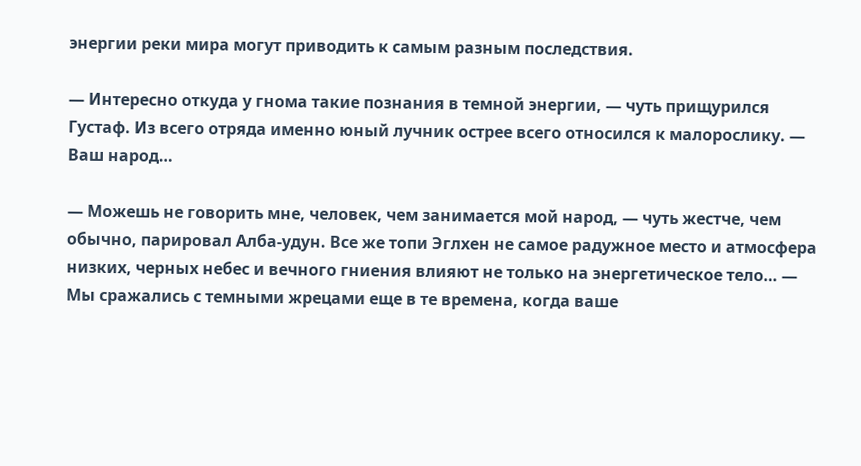энергии реки мира могут приводить к самым разным последствия.

— Интересно откуда у гнома такие познания в темной энергии, — чуть прищурился Густаф. Из всего отряда именно юный лучник острее всего относился к малорослику. — Ваш народ…

— Можешь не говорить мне, человек, чем занимается мой народ, — чуть жестче, чем обычно, парировал Алба-удун. Все же топи Эглхен не самое радужное место и атмосфера низких, черных небес и вечного гниения влияют не только на энергетическое тело… — Мы сражались с темными жрецами еще в те времена, когда ваше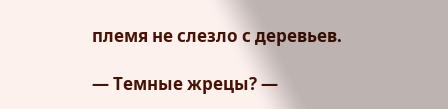племя не слезло с деревьев.

— Темные жрецы? —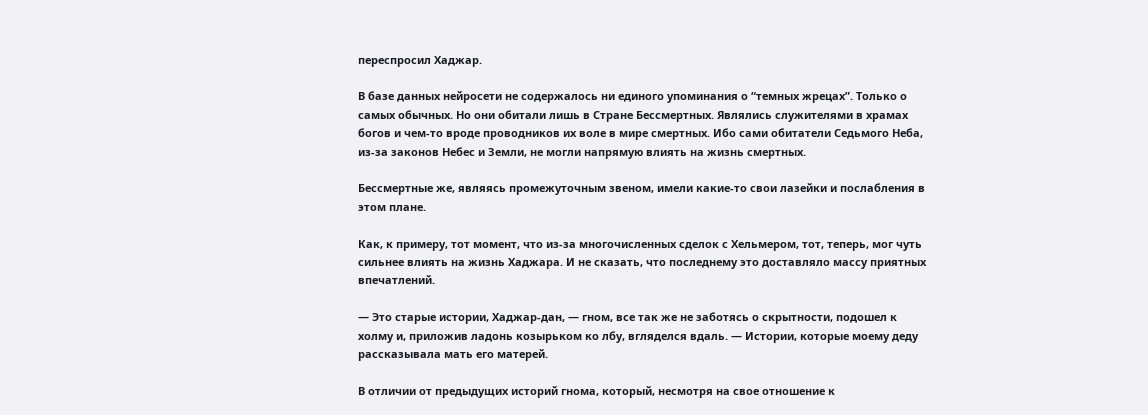переспросил Хаджар.

В базе данных нейросети не содержалось ни единого упоминания о “темных жрецах”. Только о самых обычных. Но они обитали лишь в Стране Бессмертных. Являлись служителями в храмах богов и чем-то вроде проводников их воле в мире смертных. Ибо сами обитатели Седьмого Неба, из-за законов Небес и Земли, не могли напрямую влиять на жизнь смертных.

Бессмертные же, являясь промежуточным звеном, имели какие-то свои лазейки и послабления в этом плане.

Как, к примеру, тот момент, что из-за многочисленных сделок с Хельмером, тот, теперь, мог чуть сильнее влиять на жизнь Хаджара. И не сказать, что последнему это доставляло массу приятных впечатлений.

— Это старые истории, Хаджар-дан, — гном, все так же не заботясь о скрытности, подошел к холму и, приложив ладонь козырьком ко лбу, вгляделся вдаль. — Истории, которые моему деду рассказывала мать его матерей.

В отличии от предыдущих историй гнома, который, несмотря на свое отношение к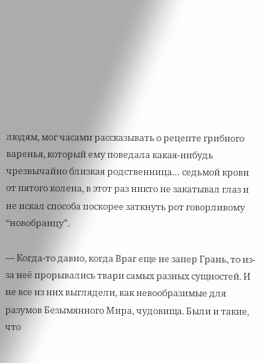людям, мог часами рассказывать о рецепте грибного варенья, который ему поведала какая-нибудь чрезвычайно близкая родственница… седьмой крови от пятого колена, в этот раз никто не закатывал глаз и не искал способа поскорее заткнуть рот говорливому “новобранцу”.

— Когда-то давно, когда Враг еще не запер Грань, то из-за неё прорывались твари самых разных сущностей. И не все из них выглядели, как невообразимые для разумов Безымянного Мира, чудовища. Были и такие, что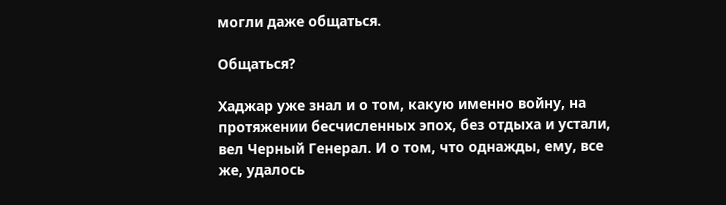могли даже общаться.

Общаться?

Хаджар уже знал и о том, какую именно войну, на протяжении бесчисленных эпох, без отдыха и устали, вел Черный Генерал. И о том, что однажды, ему, все же, удалось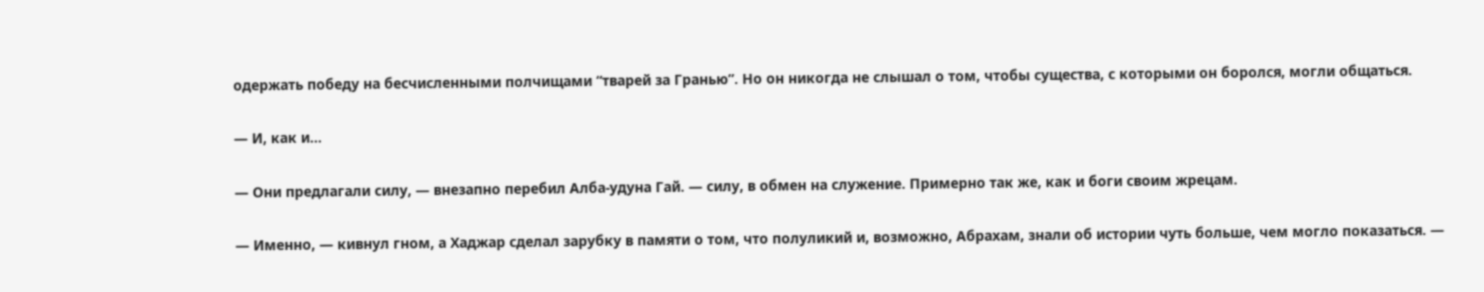одержать победу на бесчисленными полчищами “тварей за Гранью”. Но он никогда не слышал о том, чтобы существа, с которыми он боролся, могли общаться.

— И, как и…

— Они предлагали силу, — внезапно перебил Алба-удуна Гай. — силу, в обмен на служение. Примерно так же, как и боги своим жрецам.

— Именно, — кивнул гном, а Хаджар сделал зарубку в памяти о том, что полуликий и, возможно, Абрахам, знали об истории чуть больше, чем могло показаться. —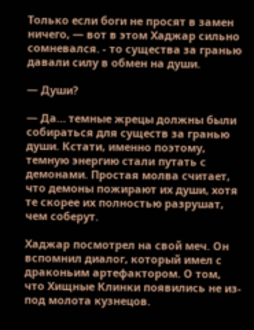Только если боги не просят в замен ничего, — вот в этом Хаджар сильно сомневался. - то существа за гранью давали силу в обмен на души.

— Души?

— Да… темные жрецы должны были собираться для существ за гранью души. Кстати, именно поэтому, темную энергию стали путать с демонами. Простая молва считает, что демоны пожирают их души, хотя те скорее их полностью разрушат, чем соберут.

Хаджар посмотрел на свой меч. Он вспомнил диалог, который имел с драконьим артефактором. О том, что Хищные Клинки появились не из-под молота кузнецов.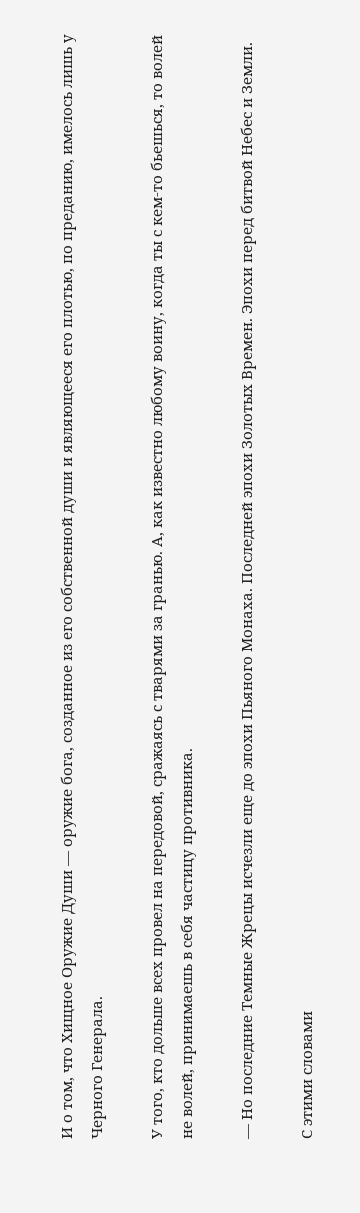И о том, что Хищное Оружие Души — оружие бога, созданное из его собственной души и являющееся его плотью, по преданию, имелось лишь у Черного Генерала.

У того, кто дольше всех провел на передовой, сражаясь с тварями за гранью. А, как известно любому воину, когда ты с кем-то бьешься, то волей не волей, принимаешь в себя частицу противника.

— Но последние Темные Жрецы исчезли еще до эпохи Пьяного Монаха. Последней эпохи Золотых Времен. Эпохи перед битвой Небес и Земли.

С этими словами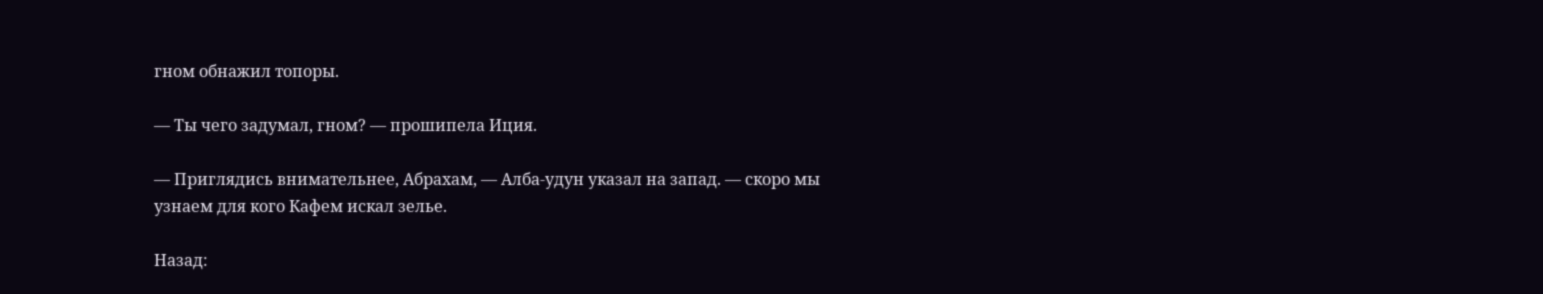гном обнажил топоры.

— Ты чего задумал, гном? — прошипела Иция.

— Приглядись внимательнее, Абрахам, — Алба-удун указал на запад. — скоро мы узнаем для кого Кафем искал зелье.

Назад: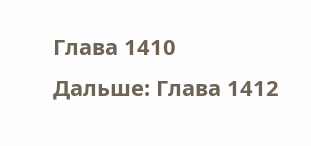Глава 1410
Дальше: Глава 1412